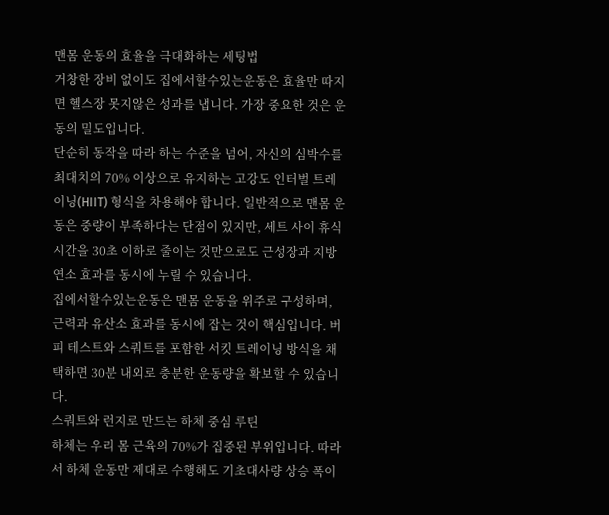맨몸 운동의 효율을 극대화하는 세팅법
거창한 장비 없이도 집에서할수있는운동은 효율만 따지면 헬스장 못지않은 성과를 냅니다. 가장 중요한 것은 운동의 밀도입니다.
단순히 동작을 따라 하는 수준을 넘어, 자신의 심박수를 최대치의 70% 이상으로 유지하는 고강도 인터벌 트레이닝(HIIT) 형식을 차용해야 합니다. 일반적으로 맨몸 운동은 중량이 부족하다는 단점이 있지만, 세트 사이 휴식 시간을 30초 이하로 줄이는 것만으로도 근성장과 지방 연소 효과를 동시에 누릴 수 있습니다.
집에서할수있는운동은 맨몸 운동을 위주로 구성하며, 근력과 유산소 효과를 동시에 잡는 것이 핵심입니다. 버피 테스트와 스쿼트를 포함한 서킷 트레이닝 방식을 채택하면 30분 내외로 충분한 운동량을 확보할 수 있습니다.
스쿼트와 런지로 만드는 하체 중심 루틴
하체는 우리 몸 근육의 70%가 집중된 부위입니다. 따라서 하체 운동만 제대로 수행해도 기초대사량 상승 폭이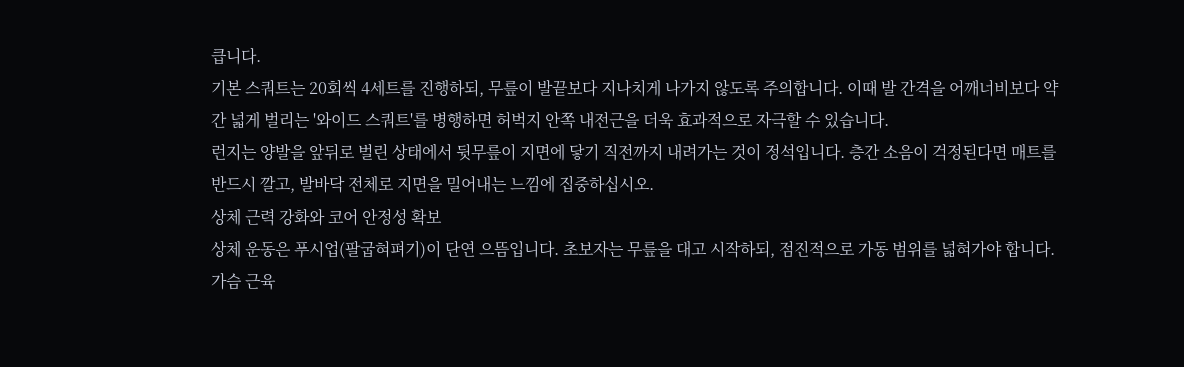큽니다.
기본 스쿼트는 20회씩 4세트를 진행하되, 무릎이 발끝보다 지나치게 나가지 않도록 주의합니다. 이때 발 간격을 어깨너비보다 약간 넓게 벌리는 '와이드 스쿼트'를 병행하면 허벅지 안쪽 내전근을 더욱 효과적으로 자극할 수 있습니다.
런지는 양발을 앞뒤로 벌린 상태에서 뒷무릎이 지면에 닿기 직전까지 내려가는 것이 정석입니다. 층간 소음이 걱정된다면 매트를 반드시 깔고, 발바닥 전체로 지면을 밀어내는 느낌에 집중하십시오.
상체 근력 강화와 코어 안정성 확보
상체 운동은 푸시업(팔굽혀펴기)이 단연 으뜸입니다. 초보자는 무릎을 대고 시작하되, 점진적으로 가동 범위를 넓혀가야 합니다.
가슴 근육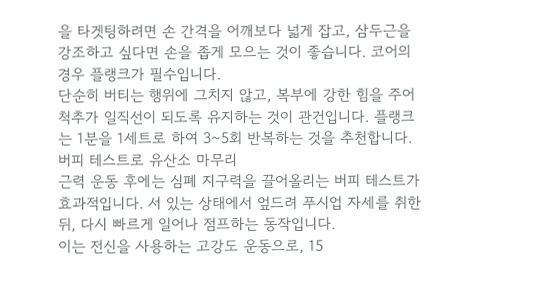을 타겟팅하려면 손 간격을 어깨보다 넓게 잡고, 삼두근을 강조하고 싶다면 손을 좁게 모으는 것이 좋습니다. 코어의 경우 플랭크가 필수입니다.
단순히 버티는 행위에 그치지 않고, 복부에 강한 힘을 주어 척추가 일직선이 되도록 유지하는 것이 관건입니다. 플랭크는 1분을 1세트로 하여 3~5회 반복하는 것을 추천합니다.
버피 테스트로 유산소 마무리
근력 운동 후에는 심폐 지구력을 끌어올리는 버피 테스트가 효과적입니다. 서 있는 상태에서 엎드려 푸시업 자세를 취한 뒤, 다시 빠르게 일어나 점프하는 동작입니다.
이는 전신을 사용하는 고강도 운동으로, 15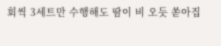회씩 3세트만 수행해도 땀이 비 오듯 쏟아집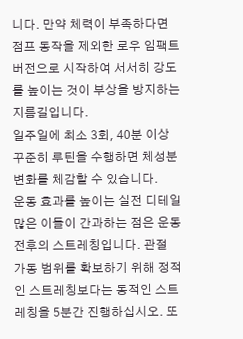니다. 만약 체력이 부족하다면 점프 동작을 제외한 로우 임팩트 버전으로 시작하여 서서히 강도를 높이는 것이 부상을 방지하는 지름길입니다.
일주일에 최소 3회, 40분 이상 꾸준히 루틴을 수행하면 체성분 변화를 체감할 수 있습니다.
운동 효과를 높이는 실전 디테일
많은 이들이 간과하는 점은 운동 전후의 스트레칭입니다. 관절 가동 범위를 확보하기 위해 정적인 스트레칭보다는 동적인 스트레칭을 5분간 진행하십시오. 또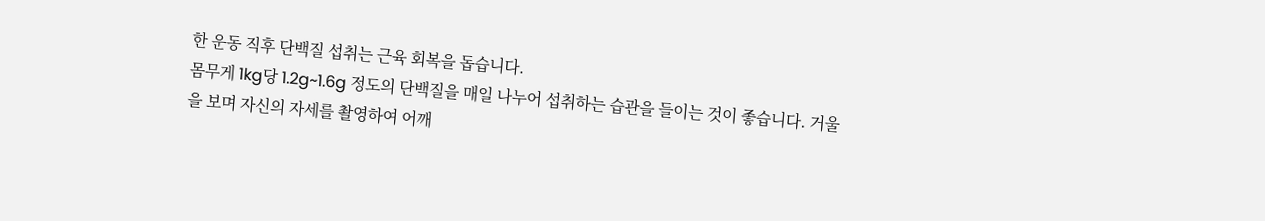한 운동 직후 단백질 섭취는 근육 회복을 돕습니다.
몸무게 1kg당 1.2g~1.6g 정도의 단백질을 매일 나누어 섭취하는 습관을 들이는 것이 좋습니다. 거울을 보며 자신의 자세를 촬영하여 어깨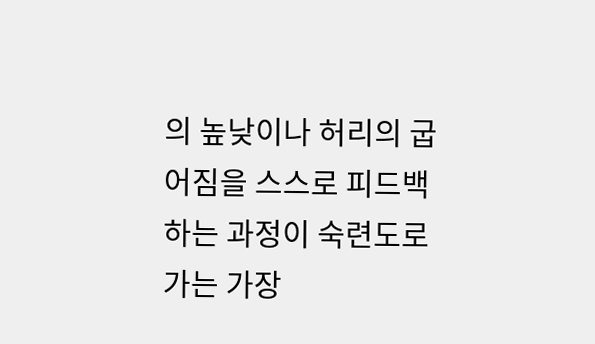의 높낮이나 허리의 굽어짐을 스스로 피드백하는 과정이 숙련도로 가는 가장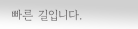빠른 길입니다.